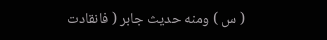( س ) ومنه حديث جابر ( فانقادت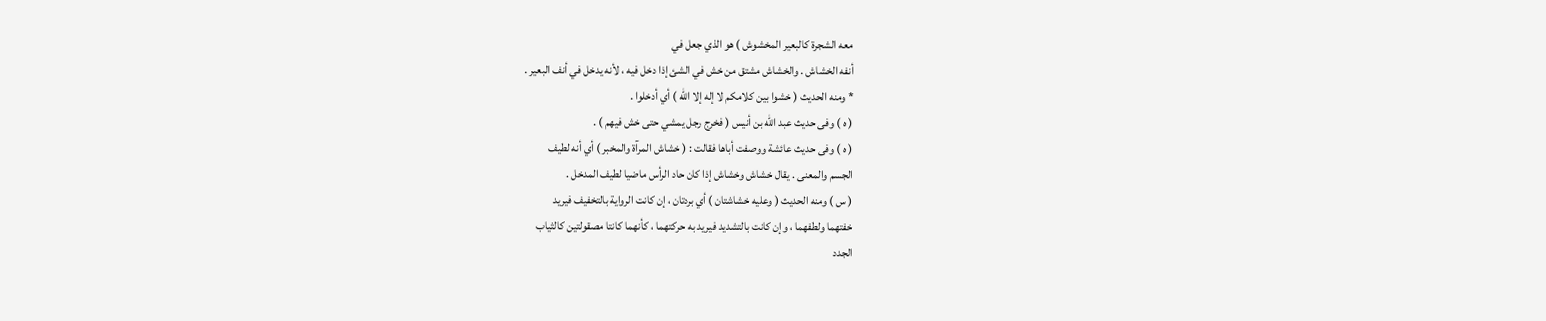معه الشجرة كالبعير المخشوش ) هو الذي جعل في
أنفه الخشاش . والخشاش مشتق من خش في الشئ إذا دخل فيه ، لأنه يدخل في أنف البعير .
* ومنه الحديث ( خشوا بين كلامكم لا إله إلا الله ) أي أدخلوا .
( ه ) وفى حديث عبد الله بن أنيس ( فخرج رجل يمشي حتى خش فيهم ) .
( ه ) وفى حديث عائشة ووصفت أباها فقالت : ( خشاش المرآة والمخبر ) أي أنه لطيف
الجسم والمعنى . يقال خشاش وخشاش إذا كان حاد الرأس ماضيا لطيف المدخل .
( س ) ومنه الحديث ( وعليه خشاشتان ) أي بردتان ، إن كانت الرواية بالتخفيف فيريد
خفتهما ولطفهما ، وإن كانت بالتشديد فيريد به حركتهما ، كأنهما كانتا مصقولتين كالثياب
الجدد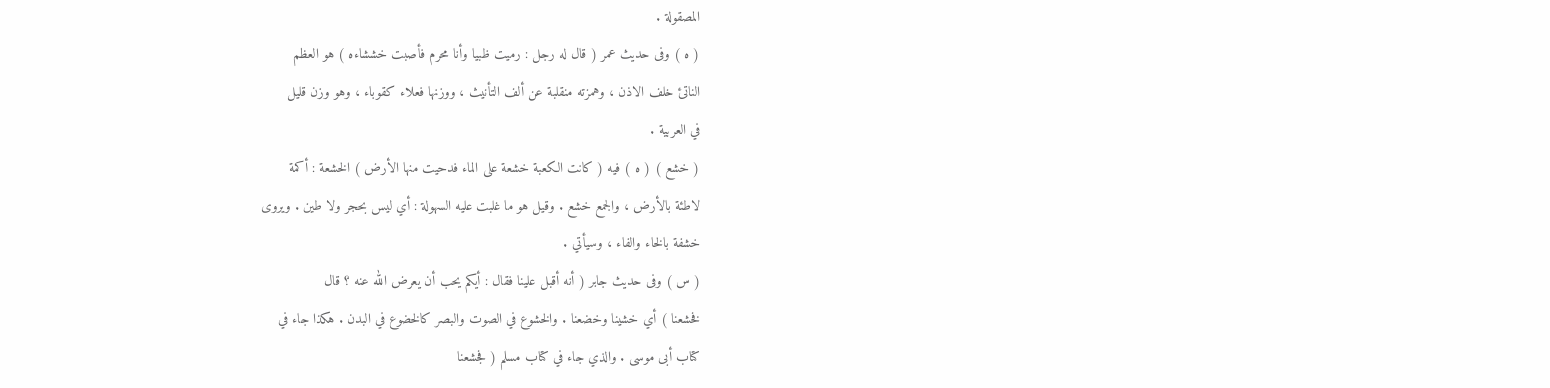المصقولة .
( ه ) وفى حديث عمر ( قال له رجل : رميت ظبيا وأنا محرم فأصبت خششاءه ) هو العظم
الناتئ خلف الاذن ، وهمزته منقلبة عن ألف التأنيث ، ووزنها فعلاء كقوباء ، وهو وزن قليل
في العربية .
( خشع ) ( ه ) فيه ( كانت الكعبة خشعة على الماء فدحيت منها الأرض ) الخشعة : أكمة
لاطئة بالأرض ، والجمع خشع . وقيل هو ما غلبت عليه السهولة : أي ليس بحجر ولا طين . ويروى
خشفة بالخاء والفاء ، وسيأتي .
( س ) وفى حديث جابر ( أنه أقبل علينا فقال : أيكم يحب أن يعرض الله عنه ؟ قال
فخشعنا ) أي خشينا وخضعنا . والخشوع في الصوت والبصر كالخضوع في البدن . هكذا جاء في
كتاب أبى موسى . والذي جاء في كتاب مسلم ( فجشعنا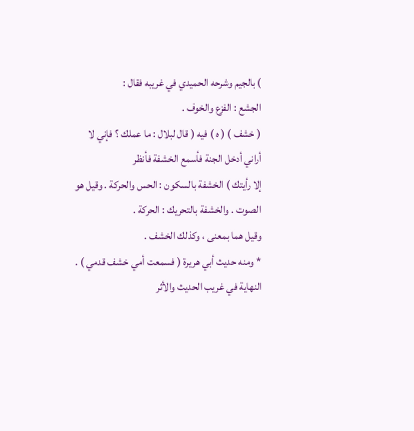) بالجيم وشرحه الحميدي في غريبه فقال :
الجشع : الفزع والخوف .
( خشف ) ( ه ) فيه ( قال لبلال : ما عملك ؟ فإني لا أراني أدخل الجنة فأسمع الخشفة فأنظر
إلا رأيتك ) الخشفة بالسكون : الحس والحركة . وقيل هو الصوت . والخشفة بالتحريك : الحركة .
وقيل هما بمعنى ، وكذلك الخشف .
* ومنه حديث أبي هريرة ( فسمعت أمي خشف قدمي ) .
النهاية في غريب الحديث والأثر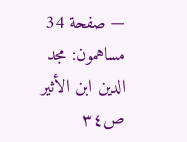— صفحة 34
مساهمون: مجد الدين ابن الأثير
ص٣٤